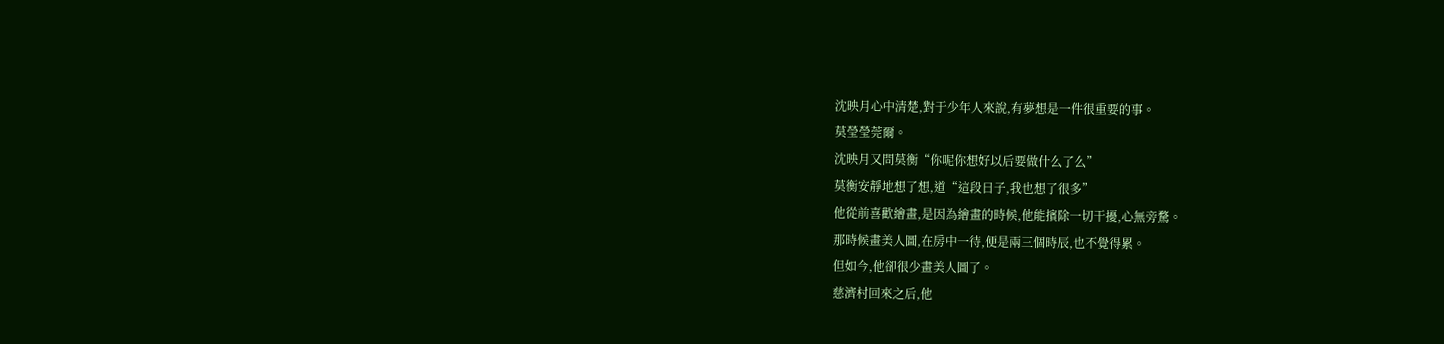沈映月心中清楚,對于少年人來說,有夢想是一件很重要的事。
莫瑩瑩莞爾。
沈映月又問莫衡“你呢你想好以后要做什么了么”
莫衡安靜地想了想,道“這段日子,我也想了很多”
他從前喜歡繪畫,是因為繪畫的時候,他能擯除一切干擾,心無旁騖。
那時候畫美人圖,在房中一待,便是兩三個時辰,也不覺得累。
但如今,他卻很少畫美人圖了。
慈濟村回來之后,他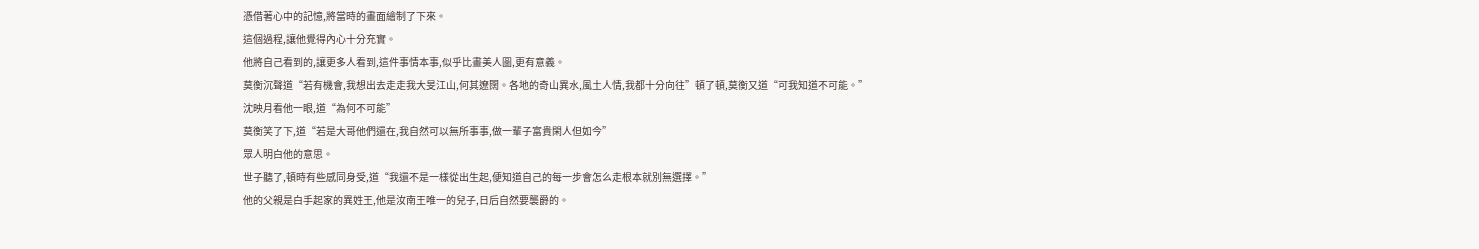憑借著心中的記憶,將當時的畫面繪制了下來。
這個過程,讓他覺得內心十分充實。
他將自己看到的,讓更多人看到,這件事情本事,似乎比畫美人圖,更有意義。
莫衡沉聲道“若有機會,我想出去走走我大旻江山,何其遼闊。各地的奇山異水,風土人情,我都十分向往”頓了頓,莫衡又道“可我知道不可能。”
沈映月看他一眼,道“為何不可能”
莫衡笑了下,道“若是大哥他們還在,我自然可以無所事事,做一輩子富貴閑人但如今”
眾人明白他的意思。
世子聽了,頓時有些感同身受,道“我還不是一樣從出生起,便知道自己的每一步會怎么走根本就別無選擇。”
他的父親是白手起家的異姓王,他是汝南王唯一的兒子,日后自然要襲爵的。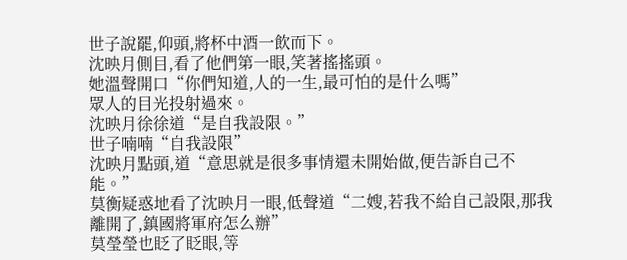世子說罷,仰頭,將杯中酒一飲而下。
沈映月側目,看了他們第一眼,笑著搖搖頭。
她溫聲開口“你們知道,人的一生,最可怕的是什么嗎”
眾人的目光投射過來。
沈映月徐徐道“是自我設限。”
世子喃喃“自我設限”
沈映月點頭,道“意思就是很多事情還未開始做,便告訴自己不能。”
莫衡疑惑地看了沈映月一眼,低聲道“二嫂,若我不給自己設限,那我離開了,鎮國將軍府怎么辦”
莫瑩瑩也眨了眨眼,等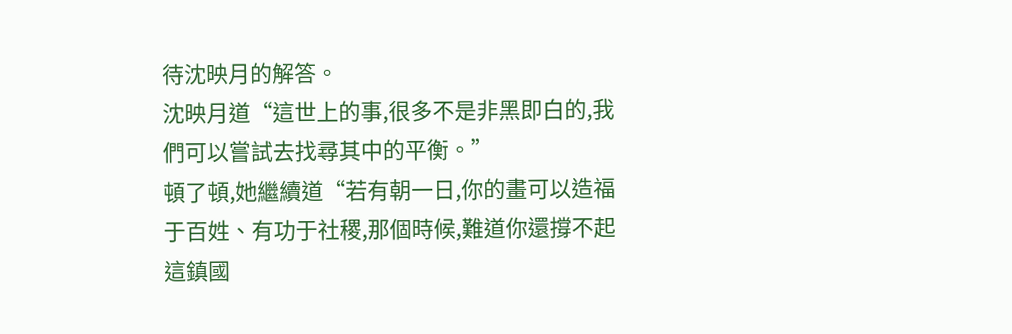待沈映月的解答。
沈映月道“這世上的事,很多不是非黑即白的,我們可以嘗試去找尋其中的平衡。”
頓了頓,她繼續道“若有朝一日,你的畫可以造福于百姓、有功于社稷,那個時候,難道你還撐不起這鎮國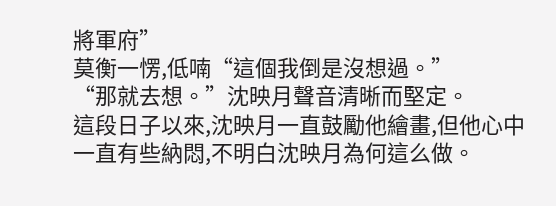將軍府”
莫衡一愣,低喃“這個我倒是沒想過。”
“那就去想。”沈映月聲音清晰而堅定。
這段日子以來,沈映月一直鼓勵他繪畫,但他心中一直有些納悶,不明白沈映月為何這么做。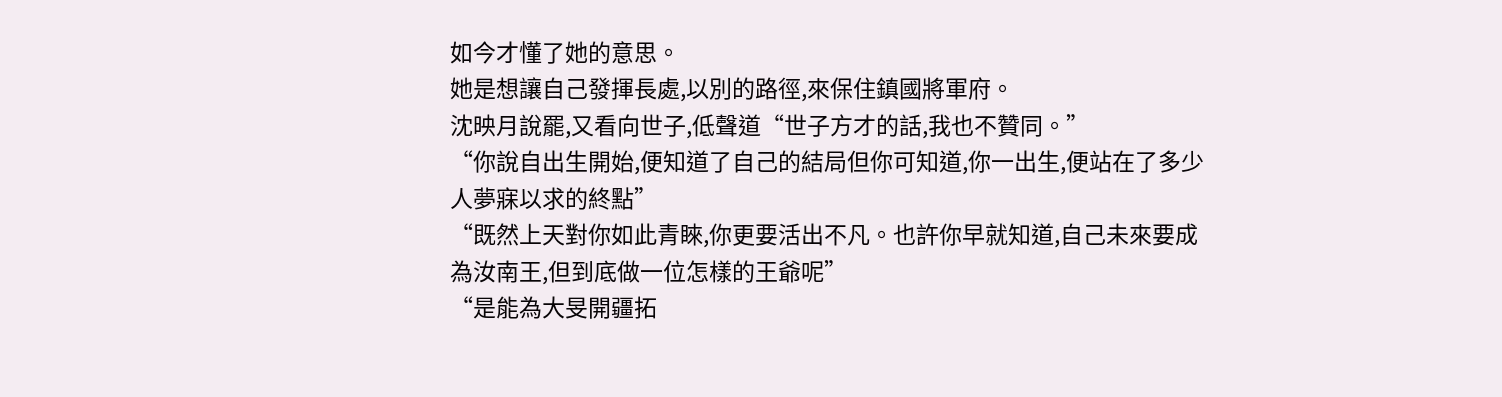如今才懂了她的意思。
她是想讓自己發揮長處,以別的路徑,來保住鎮國將軍府。
沈映月說罷,又看向世子,低聲道“世子方才的話,我也不贊同。”
“你說自出生開始,便知道了自己的結局但你可知道,你一出生,便站在了多少人夢寐以求的終點”
“既然上天對你如此青睞,你更要活出不凡。也許你早就知道,自己未來要成為汝南王,但到底做一位怎樣的王爺呢”
“是能為大旻開疆拓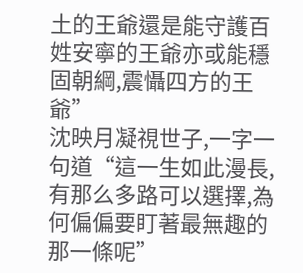土的王爺還是能守護百姓安寧的王爺亦或能穩固朝綱,震懾四方的王爺”
沈映月凝視世子,一字一句道“這一生如此漫長,有那么多路可以選擇,為何偏偏要盯著最無趣的那一條呢”